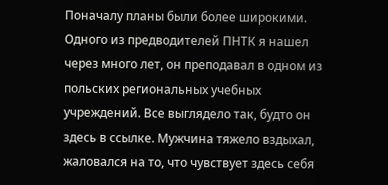Поначалу планы были более широкими. Одного из предводителей ПНТК я нашел через много лет, он преподавал в одном из польских региональных учебных учреждений. Все выглядело так, будто он здесь в ссылке. Мужчина тяжело вздыхал, жаловался на то, что чувствует здесь себя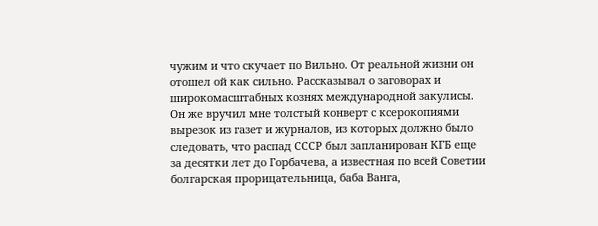чужим и что скучает по Вильно. От реальной жизни он отошел ой как сильно. Рассказывал о заговорах и широкомасштабных кознях международной закулисы. Он же вручил мне толстый конверт с ксерокопиями вырезок из газет и журналов, из которых должно было следовать, что распад СССР был запланирован КГБ еще за десятки лет до Горбачева, а известная по всей Советии болгарская прорицательница, баба Ванга,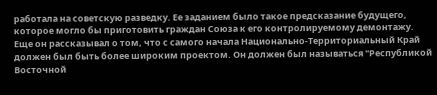работала на советскую разведку. Ее заданием было такое предсказание будущего, которое могло бы приготовить граждан Союза к его контролируемому демонтажу.
Еще он рассказывал о том, что с самого начала Национально-Территориальный Край должен был быть более широким проектом. Он должен был называться "Республикой Восточной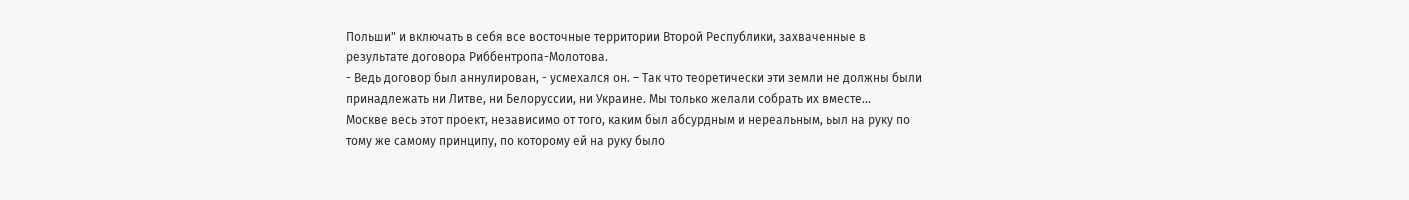Польши" и включать в себя все восточные территории Второй Республики, захваченные в результате договора Риббентропа-Молотова.
- Ведь договор был аннулирован, - усмехался он. – Так что теоретически эти земли не должны были принадлежать ни Литве, ни Белоруссии, ни Украине. Мы только желали собрать их вместе…
Москве весь этот проект, независимо от того, каким был абсурдным и нереальным, ьыл на руку по тому же самому принципу, по которому ей на руку было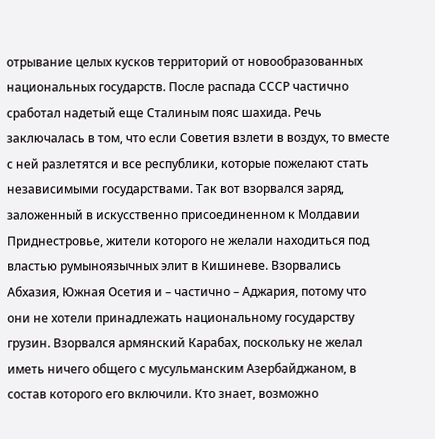отрывание целых кусков территорий от новообразованных национальных государств. После распада СССР частично сработал надетый еще Сталиным пояс шахида. Речь заключалась в том, что если Советия взлети в воздух, то вместе с ней разлетятся и все республики, которые пожелают стать независимыми государствами. Так вот взорвался заряд, заложенный в искусственно присоединенном к Молдавии Приднестровье, жители которого не желали находиться под властью румыноязычных элит в Кишиневе. Взорвались Абхазия, Южная Осетия и – частично – Аджария, потому что они не хотели принадлежать национальному государству грузин. Взорвался армянский Карабах, поскольку не желал иметь ничего общего с мусульманским Азербайджаном, в состав которого его включили. Кто знает, возможно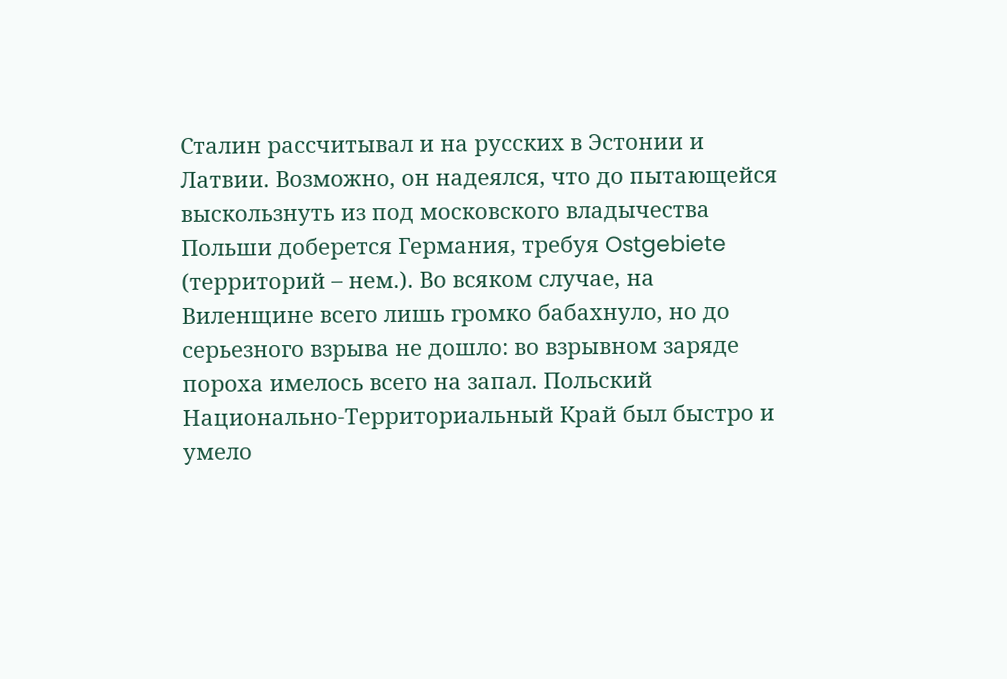Сталин рассчитывал и на русских в Эстонии и Латвии. Возможно, он надеялся, что до пытающейся выскользнуть из под московского владычества Польши доберется Германия, требуя Ostgebiete (территорий – нем.). Во всяком случае, на Виленщине всего лишь громко бабахнуло, но до серьезного взрыва не дошло: во взрывном заряде пороха имелось всего на запал. Польский Национально-Территориальный Край был быстро и умело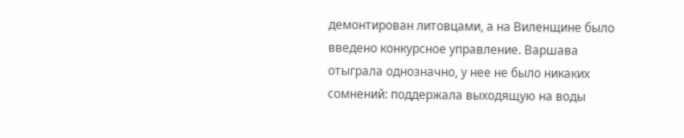демонтирован литовцами, а на Виленщине было введено конкурсное управление. Варшава отыграла однозначно, у нее не было никаких сомнений: поддержала выходящую на воды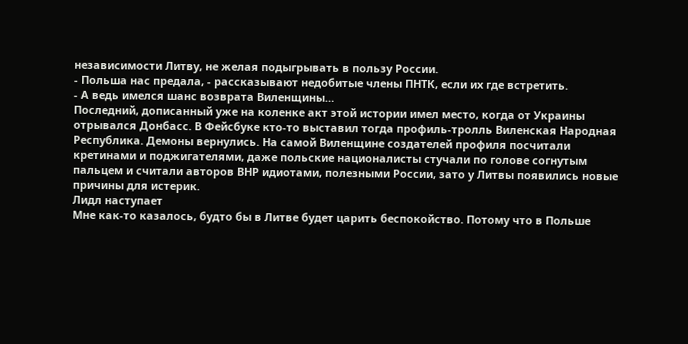независимости Литву, не желая подыгрывать в пользу России.
- Польша нас предала, - рассказывают недобитые члены ПНТК, если их где встретить.
- А ведь имелся шанс возврата Виленщины…
Последний, дописанный уже на коленке акт этой истории имел место, когда от Украины отрывался Донбасс. В Фейсбуке кто-то выставил тогда профиль-тролль Виленская Народная Республика. Демоны вернулись. На самой Виленщине создателей профиля посчитали кретинами и поджигателями, даже польские националисты стучали по голове согнутым пальцем и считали авторов ВНР идиотами, полезными России, зато у Литвы появились новые причины для истерик.
Лидл наступает
Мне как-то казалось, будто бы в Литве будет царить беспокойство. Потому что в Польше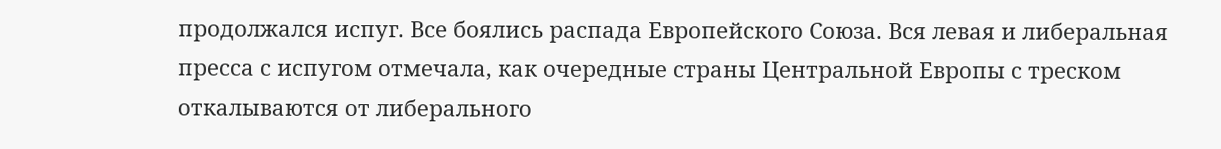продолжался испуг. Все боялись распада Европейского Союза. Вся левая и либеральная пресса с испугом отмечала, как очередные страны Центральной Европы с треском откалываются от либерального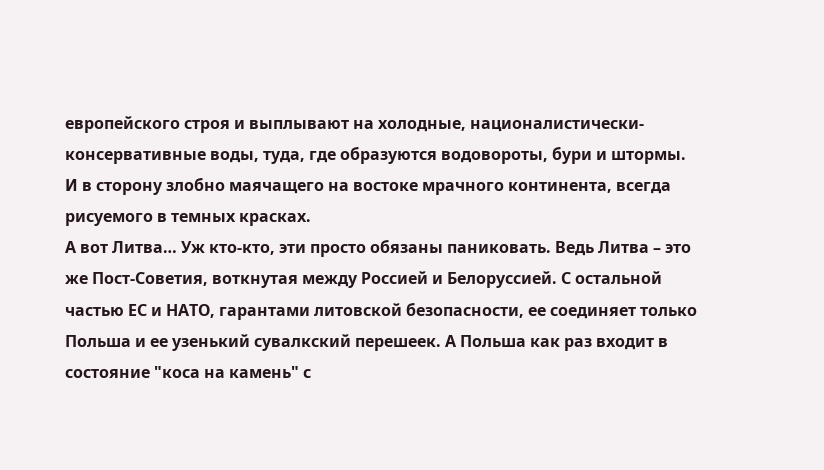европейского строя и выплывают на холодные, националистически-консервативные воды, туда, где образуются водовороты, бури и штормы. И в сторону злобно маячащего на востоке мрачного континента, всегда рисуемого в темных красках.
А вот Литва… Уж кто-кто, эти просто обязаны паниковать. Ведь Литва – это же Пост-Советия, воткнутая между Россией и Белоруссией. С остальной частью ЕС и НАТО, гарантами литовской безопасности, ее соединяет только Польша и ее узенький сувалкский перешеек. А Польша как раз входит в состояние "коса на камень" с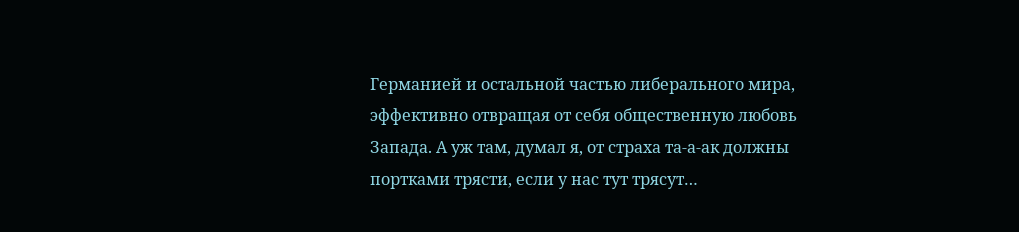Германией и остальной частью либерального мира, эффективно отвращая от себя общественную любовь Запада. А уж там, думал я, от страха та-а-ак должны портками трясти, если у нас тут трясут…